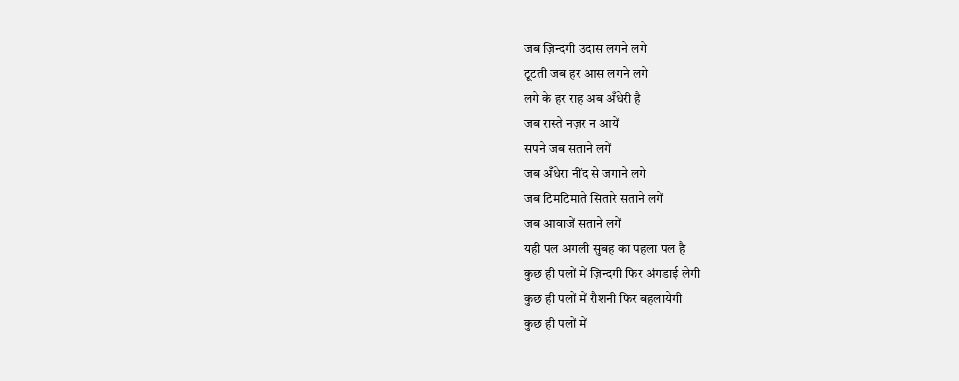जब ज़िन्दगी उदास लगने लगे
टूटती जब हर आस लगने लगे
लगे के हर राह अब अँधेरी है
जब रास्ते नज़र न आयें
सपने जब सताने लगें
जब अँधेरा नींद से जगाने लगे
जब टिमटिमाते सितारे सताने लगें
जब आवाजें सताने लगें
यही पल अगली सुबह का पहला पल है
कुछ ही पलों में ज़िन्दगी फिर अंगडाई लेगी
कुछ ही पलों में रौशनी फिर बहलायेगी
कुछ ही पलों में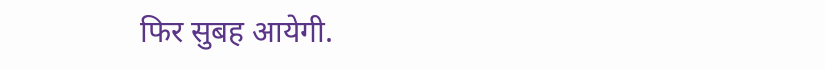फिर सुबह आयेगी.